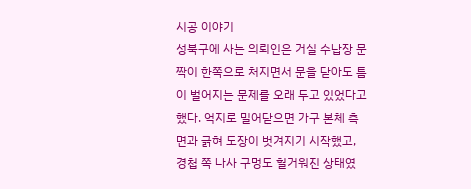시공 이야기
성북구에 사는 의뢰인은 거실 수납장 문짝이 한쪽으로 처지면서 문을 닫아도 틈이 벌어지는 문제를 오래 두고 있었다고 했다. 억지로 밀어닫으면 가구 본체 측면과 긁혀 도장이 벗겨지기 시작했고, 경첩 쪽 나사 구멍도 헐거워진 상태였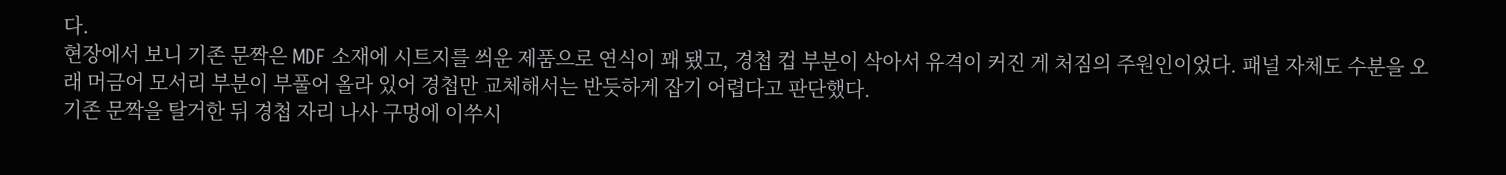다.
현장에서 보니 기존 문짝은 MDF 소재에 시트지를 씌운 제품으로 연식이 꽤 됐고, 경첩 컵 부분이 삭아서 유격이 커진 게 처짐의 주원인이었다. 패널 자체도 수분을 오래 머금어 모서리 부분이 부풀어 올라 있어 경첩만 교체해서는 반듯하게 잡기 어렵다고 판단했다.
기존 문짝을 탈거한 뒤 경첩 자리 나사 구멍에 이쑤시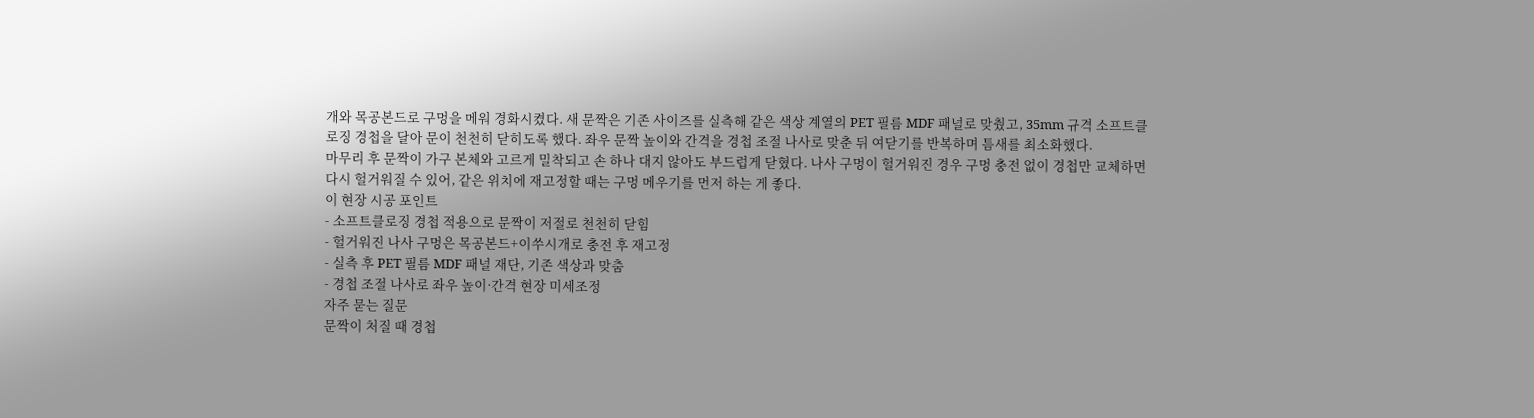개와 목공본드로 구멍을 메워 경화시켰다. 새 문짝은 기존 사이즈를 실측해 같은 색상 계열의 PET 필름 MDF 패널로 맞췄고, 35mm 규격 소프트클로징 경첩을 달아 문이 천천히 닫히도록 했다. 좌우 문짝 높이와 간격을 경첩 조절 나사로 맞춘 뒤 여닫기를 반복하며 틈새를 최소화했다.
마무리 후 문짝이 가구 본체와 고르게 밀착되고 손 하나 대지 않아도 부드럽게 닫혔다. 나사 구멍이 헐거워진 경우 구멍 충전 없이 경첩만 교체하면 다시 헐거워질 수 있어, 같은 위치에 재고정할 때는 구멍 메우기를 먼저 하는 게 좋다.
이 현장 시공 포인트
- 소프트클로징 경첩 적용으로 문짝이 저절로 천천히 닫힘
- 헐거워진 나사 구멍은 목공본드+이쑤시개로 충전 후 재고정
- 실측 후 PET 필름 MDF 패널 재단, 기존 색상과 맞춤
- 경첩 조절 나사로 좌우 높이·간격 현장 미세조정
자주 묻는 질문
문짝이 처질 때 경첩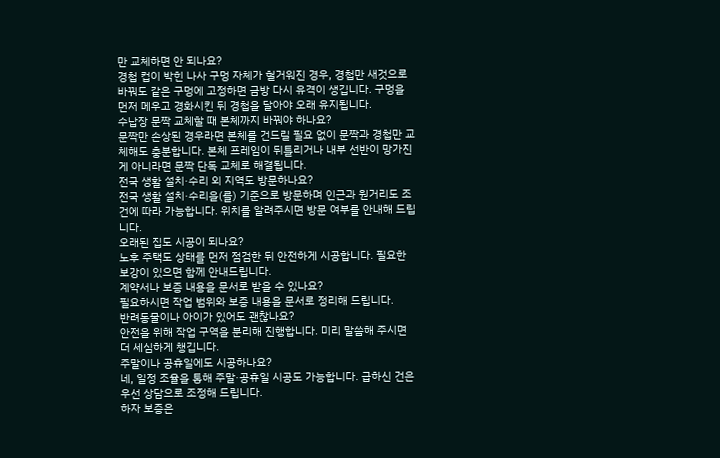만 교체하면 안 되나요?
경첩 컵이 박힌 나사 구멍 자체가 헐거워진 경우, 경첩만 새것으로 바꿔도 같은 구멍에 고정하면 금방 다시 유격이 생깁니다. 구멍을 먼저 메우고 경화시킨 뒤 경첩을 달아야 오래 유지됩니다.
수납장 문짝 교체할 때 본체까지 바꿔야 하나요?
문짝만 손상된 경우라면 본체를 건드릴 필요 없이 문짝과 경첩만 교체해도 충분합니다. 본체 프레임이 뒤틀리거나 내부 선반이 망가진 게 아니라면 문짝 단독 교체로 해결됩니다.
전국 생활 설치·수리 외 지역도 방문하나요?
전국 생활 설치·수리을(를) 기준으로 방문하며 인근과 원거리도 조건에 따라 가능합니다. 위치를 알려주시면 방문 여부를 안내해 드립니다.
오래된 집도 시공이 되나요?
노후 주택도 상태를 먼저 점검한 뒤 안전하게 시공합니다. 필요한 보강이 있으면 함께 안내드립니다.
계약서나 보증 내용을 문서로 받을 수 있나요?
필요하시면 작업 범위와 보증 내용을 문서로 정리해 드립니다.
반려동물이나 아이가 있어도 괜찮나요?
안전을 위해 작업 구역을 분리해 진행합니다. 미리 말씀해 주시면 더 세심하게 챙깁니다.
주말이나 공휴일에도 시공하나요?
네, 일정 조율을 통해 주말·공휴일 시공도 가능합니다. 급하신 건은 우선 상담으로 조정해 드립니다.
하자 보증은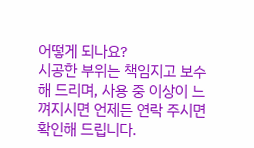어떻게 되나요?
시공한 부위는 책임지고 보수해 드리며, 사용 중 이상이 느껴지시면 언제든 연락 주시면 확인해 드립니다.